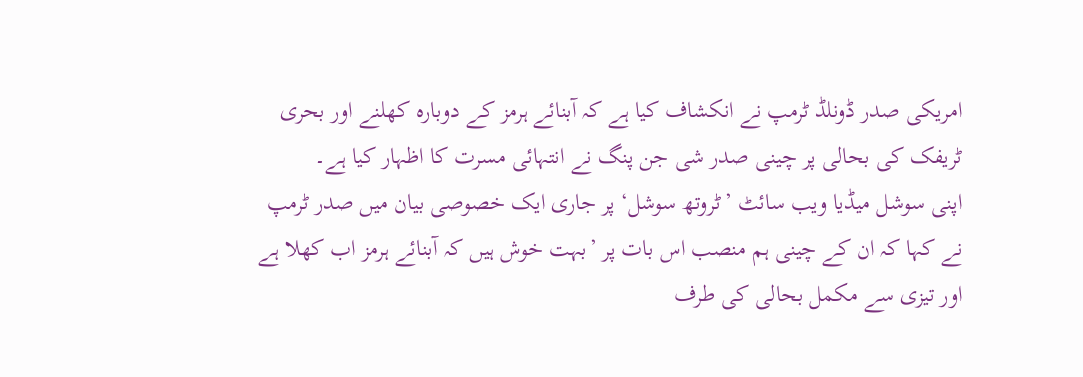امریکی صدر ڈونلڈ ٹرمپ نے انکشاف کیا ہے کہ آبنائے ہرمز کے دوبارہ کھلنے اور بحری ٹریفک کی بحالی پر چینی صدر شی جن پنگ نے انتہائی مسرت کا اظہار کیا ہے۔
اپنی سوشل میڈیا ویب سائٹ ’ٹروتھ سوشل‘ پر جاری ایک خصوصی بیان میں صدر ٹرمپ نے کہا کہ ان کے چینی ہم منصب اس بات پر ’بہت خوش ہیں کہ آبنائے ہرمز اب کھلا ہے اور تیزی سے مکمل بحالی کی طرف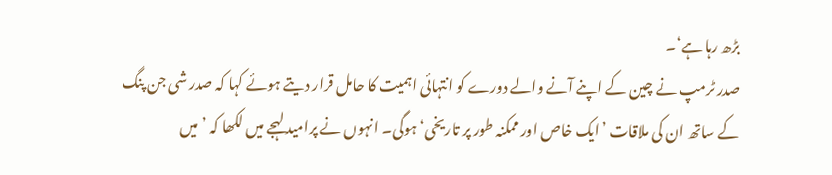بڑھ رہا ہے‘۔
صدر ٹرمپ نے چین کے اپنے آنے والے دورے کو انتہائی اہمیت کا حامل قرار دیتے ہوئے کہا کہ صدر شی جن پنگ کے ساتھ ان کی ملاقات ’ایک خاص اور ممکنہ طور پر تاریخی‘ ہوگی۔ انہوں نے پرامید لہجے میں لکھا کہ ’میں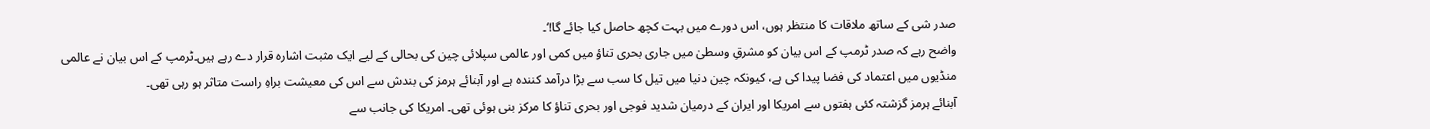صدر شی کے ساتھ ملاقات کا منتظر ہوں، اس دورے میں بہت کچھ حاصل کیا جائے گا!‘۔
واضح رہے کہ صدر ٹرمپ کے اس بیان کو مشرقِ وسطیٰ میں جاری بحری تناؤ میں کمی اور عالمی سپلائی چین کی بحالی کے لیے ایک مثبت اشارہ قرار دے رہے ہیں۔ٹرمپ کے اس بیان نے عالمی منڈیوں میں اعتماد کی فضا پیدا کی ہے، کیونکہ چین دنیا میں تیل کا سب سے بڑا درآمد کنندہ ہے اور آبنائے ہرمز کی بندش سے اس کی معیشت براہِ راست متاثر ہو رہی تھی۔
آبنائے ہرمز گزشتہ کئی ہفتوں سے امریکا اور ایران کے درمیان شدید فوجی اور بحری تناؤ کا مرکز بنی ہوئی تھی۔ امریکا کی جانب سے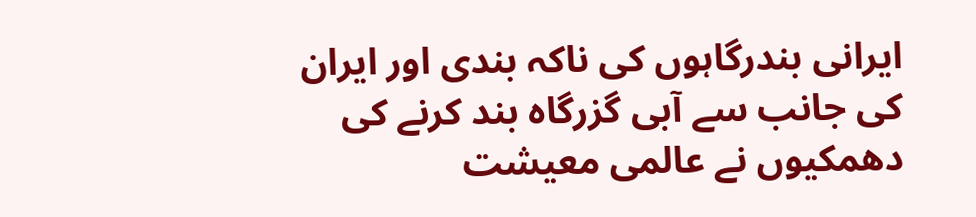ایرانی بندرگاہوں کی ناکہ بندی اور ایران کی جانب سے آبی گزرگاہ بند کرنے کی دھمکیوں نے عالمی معیشت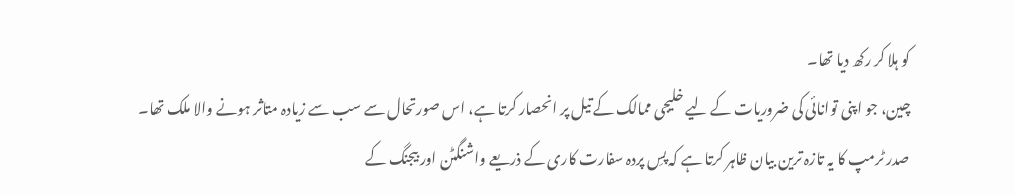کو ہلا کر رکھ دیا تھا۔
چین، جو اپنی توانائی کی ضروریات کے لیے خلیجی ممالک کے تیل پر انحصار کرتا ہے، اس صورتحال سے سب سے زیادہ متاثر ہونے والا ملک تھا۔
صدر ٹرمپ کا یہ تازہ ترین بیان ظاہر کرتا ہے کہ پسِ پردہ سفارت کاری کے ذریعے واشنگٹن اور بیجنگ کے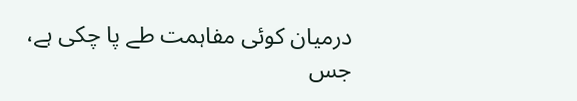درمیان کوئی مفاہمت طے پا چکی ہے، جس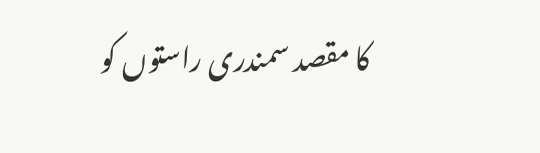کا مقصد سمندری راستوں کو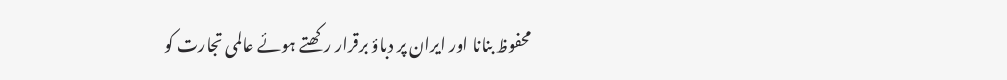محفوظ بنانا اور ایران پر دباؤ برقرار رکھتے ہوئے عالمی تجارت کو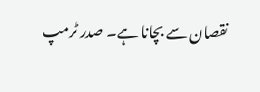نقصان سے بچانا ہے۔ صدر ٹرمپ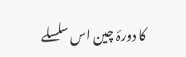کا دورۂ چین اس سلسلے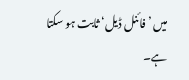میں ’فائنل ڈیل‘ ثابت ہو سکتا ہے۔